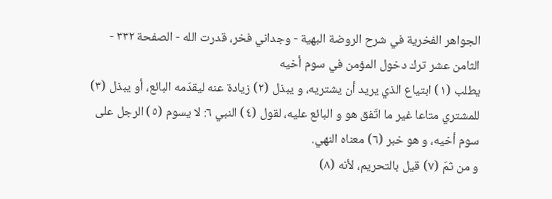الجواهر الفخرية في شرح الروضة البهية - وجداني فخر، قدرت الله - الصفحة ٣٣٢ - الثامن عشر ترك دخول المؤمن في سوم أخيه
يطلب (١) ابتياع الذي يريد أن يشتريه، و يبذل (٢) زيادة عنه ليقدّمه البائع، أو يبذل (٣) للمشتري متاعا غير ما اتّفق هو و البائع عليه، لقول (٤) النبي ٦: لا يسوم (٥) الرجل على سوم أخيه، و هو خبر (٦) معناه النهي.
و من ثمّ (٧) قيل بالتحريم، لأنه (٨)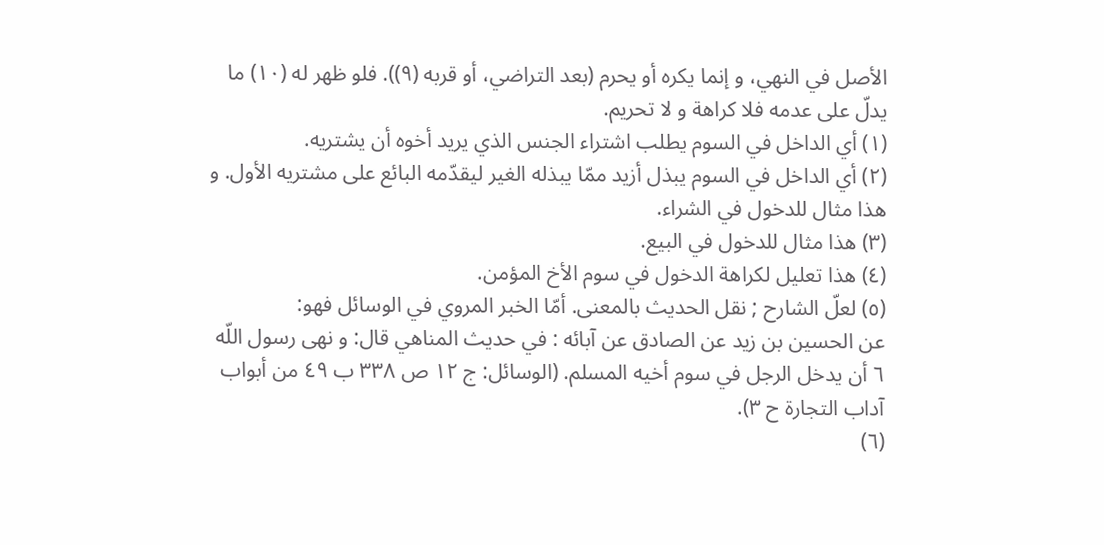الأصل في النهي، و إنما يكره أو يحرم (بعد التراضي، أو قربه (٩)). فلو ظهر له (١٠) ما يدلّ على عدمه فلا كراهة و لا تحريم.
(١) أي الداخل في السوم يطلب اشتراء الجنس الذي يريد أخوه أن يشتريه.
(٢) أي الداخل في السوم يبذل أزيد ممّا يبذله الغير ليقدّمه البائع على مشتريه الأول. و هذا مثال للدخول في الشراء.
(٣) هذا مثال للدخول في البيع.
(٤) هذا تعليل لكراهة الدخول في سوم الأخ المؤمن.
(٥) لعلّ الشارح ; نقل الحديث بالمعنى. أمّا الخبر المروي في الوسائل فهو:
عن الحسين بن زيد عن الصادق عن آبائه : في حديث المناهي قال: و نهى رسول اللّه ٦ أن يدخل الرجل في سوم أخيه المسلم. (الوسائل: ج ١٢ ص ٣٣٨ ب ٤٩ من أبواب آداب التجارة ح ٣).
(٦)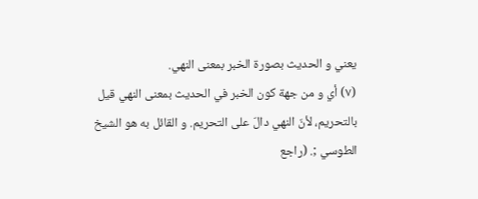يعني و الحديث بصورة الخبر بمعنى النهي.
(٧) أي و من جهة كون الخبر في الحديث بمعنى النهي قيل بالتحريم، لأنّ النهي دالّ على التحريم. و القائل به هو الشيخ الطوسي ;. (راجع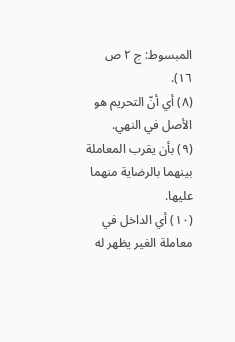المبسوط: ج ٢ ص ١٦).
(٨) أي أنّ التحريم هو الأصل في النهي.
(٩) بأن يقرب المعاملة بينهما بالرضاية منهما عليها.
(١٠) أي الداخل في معاملة الغير يظهر له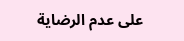على عدم الرضاية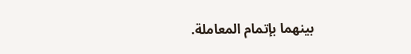بينهما بإتمام المعاملة.